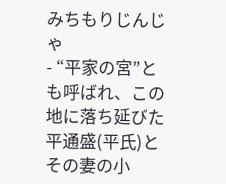みちもりじんじゃ
- “平家の宮”とも呼ばれ、この地に落ち延びた平通盛(平氏)とその妻の小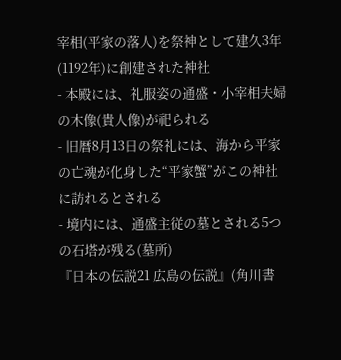宰相(平家の落人)を祭神として建久3年(1192年)に創建された神社
- 本殿には、礼服姿の通盛・小宰相夫婦の木像(貴人像)が祀られる
- 旧暦8月13日の祭礼には、海から平家の亡魂が化身した“平家蟹”がこの神社に訪れるとされる
- 境内には、通盛主従の墓とされる5つの石塔が残る(墓所)
『日本の伝説21 広島の伝説』(角川書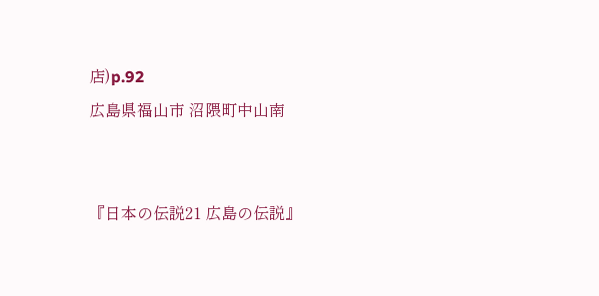店)p.92
広島県福山市 沼隈町中山南


『日本の伝説21 広島の伝説』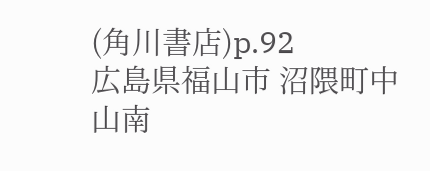(角川書店)p.92
広島県福山市 沼隈町中山南